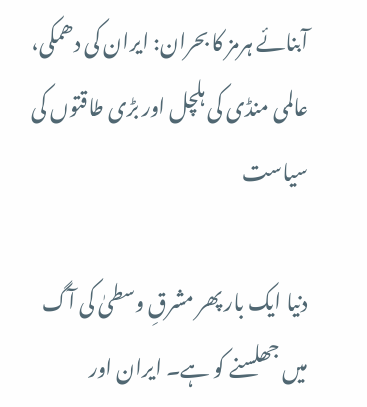آبنائے ہرمز کا بحران: ایران کی دھمکی، عالمی منڈی کی ہلچل اور بڑی طاقتوں کی سیاست

دنیا ایک بار پھر مشرقِ وسطیٰ کی آگ میں جھلسنے کو ہے۔ ایران اور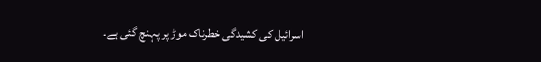اسرائیل کی کشیدگی خطرناک موڑ پر پہنچ گئی ہے۔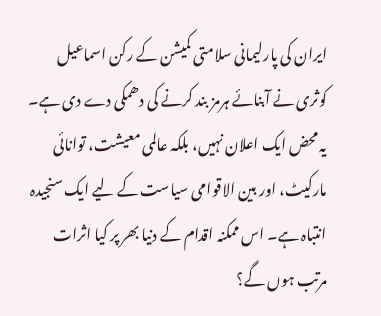ایران کی پارلیمانی سلامتی کمیشن کے رکن اسماعیل کوثری نے آبنائے ہرمز بند کرنے کی دھمکی دے دی ہے۔
یہ محض ایک اعلان نہیں، بلکہ عالمی معیشت، توانائی مارکیٹ، اور بین الاقوامی سیاست کے لیے ایک سنجیدہ انتباہ ہے۔ اس ممکنہ اقدام کے دنیا بھر پر کیا اثرات مرتب ہوں گے؟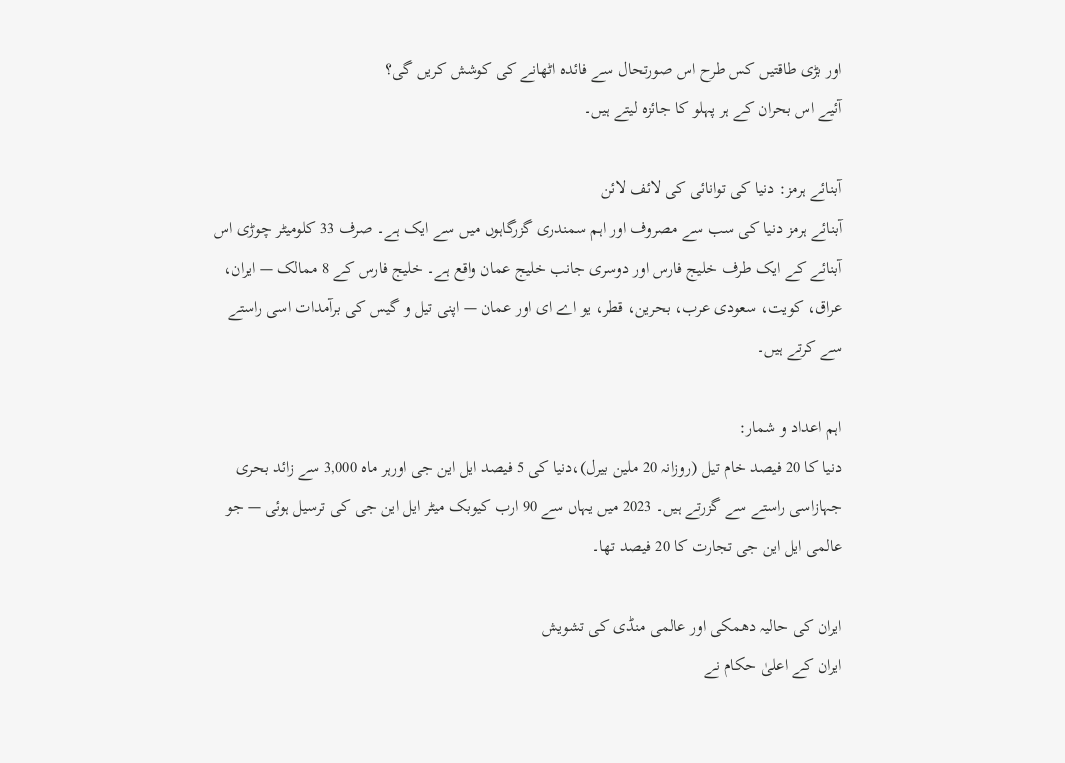اور بڑی طاقتیں کس طرح اس صورتحال سے فائدہ اٹھانے کی کوشش کریں گی؟
آئیے اس بحران کے ہر پہلو کا جائزہ لیتے ہیں۔

آبنائے ہرمز: دنیا کی توانائی کی لائف لائن
آبنائے ہرمز دنیا کی سب سے مصروف اور اہم سمندری گزرگاہوں میں سے ایک ہے۔ صرف 33 کلومیٹر چوڑی اس آبنائے کے ایک طرف خلیج فارس اور دوسری جانب خلیج عمان واقع ہے۔ خلیج فارس کے 8 ممالک — ایران، عراق، کویت، سعودی عرب، بحرین، قطر، یو اے ای اور عمان — اپنی تیل و گیس کی برآمدات اسی راستے سے کرتے ہیں۔

اہم اعداد و شمار:
دنیا کا 20 فیصد خام تیل (روزانہ 20 ملین بیرل)،دنیا کی 5 فیصد ایل این جی اورہر ماہ 3,000 سے زائد بحری جہازاسی راستے سے گزرتے ہیں۔ 2023 میں یہاں سے 90 ارب کیوبک میٹر ایل این جی کی ترسیل ہوئی — جو عالمی ایل این جی تجارت کا 20 فیصد تھا۔

ایران کی حالیہ دھمکی اور عالمی منڈی کی تشویش
ایران کے اعلیٰ حکام نے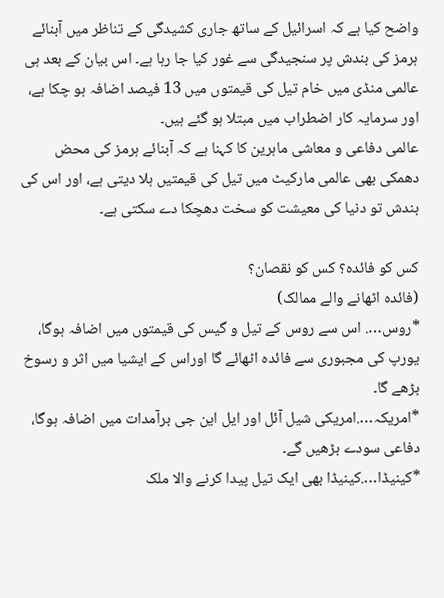واضح کیا ہے کہ اسرائیل کے ساتھ جاری کشیدگی کے تناظر میں آبنائے ہرمز کی بندش پر سنجیدگی سے غور کیا جا رہا ہے۔ اس بیان کے بعد ہی عالمی منڈی میں خام تیل کی قیمتوں میں 13 فیصد اضافہ ہو چکا ہے، اور سرمایہ کار اضطراب میں مبتلا ہو گئے ہیں۔
عالمی دفاعی و معاشی ماہرین کا کہنا ہے کہ آبنائے ہرمز کی محض دھمکی بھی عالمی مارکیٹ میں تیل کی قیمتیں ہلا دیتی ہے، اور اس کی بندش تو دنیا کی معیشت کو سخت دھچکا دے سکتی ہے۔

کس کو فائدہ؟ کس کو نقصان؟
(فائدہ اٹھانے والے ممالک)
*روس…. اس سے روس کے تیل و گیس کی قیمتوں میں اضافہ ہوگا، یورپ کی مجبوری سے فائدہ اٹھائے گا اوراس کے ایشیا میں اثر و رسوخ بڑھے گا۔
*امریکہ….امریکی شیل آئل اور ایل این جی برآمدات میں اضافہ ہوگا، دفاعی سودے بڑھیں گے۔
*کینیڈا….کینیڈا بھی ایک تیل پیدا کرنے والا ملک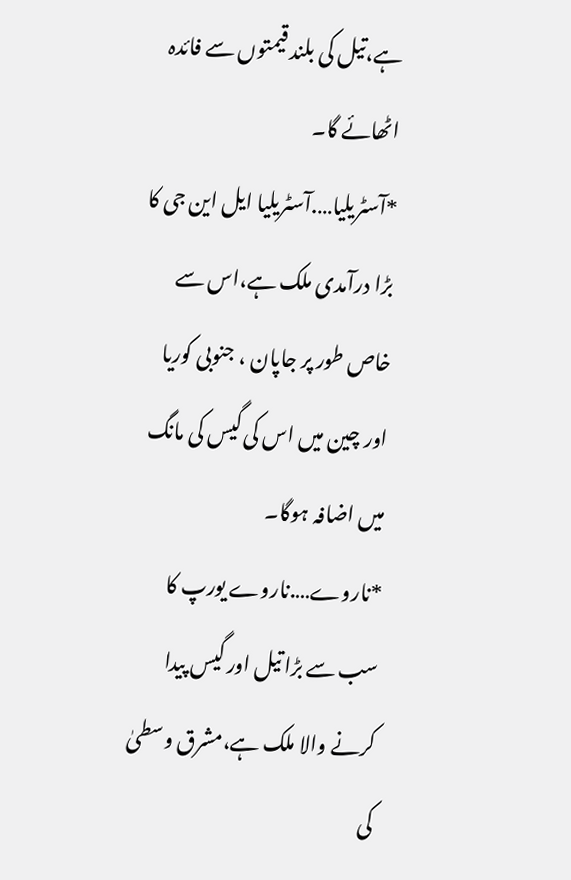ہے،تیل کی بلند قیمتوں سے فائدہ اٹھائے گا۔
*آسٹریلیا….آسٹریلیا ایل این جی کا بڑا درآمدی ملک ہے،اس سے خاص طور پر جاپان ، جنوبی کوریا اور چین میں اس کی گیس کی مانگ میں اضافہ ہوگا۔
*ناروے….ناروے یورپ کا سب سے بڑا تیل اور گیس پیدا کرنے والا ملک ہے،مشرق وسطیٰ کی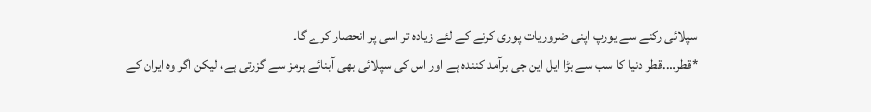سپلائی رکنے سے یورپ اپنی ضروریات پوری کرنے کے لئے زیادہ تر اسی پر انحصار کرے گا۔
*قطر….قطر دنیا کا سب سے بڑا ایل این جی برآمد کنندہ ہے اور اس کی سپلائی بھی آبنائے ہرمز سے گزرتی ہے، لیکن اگر وہ ایران کے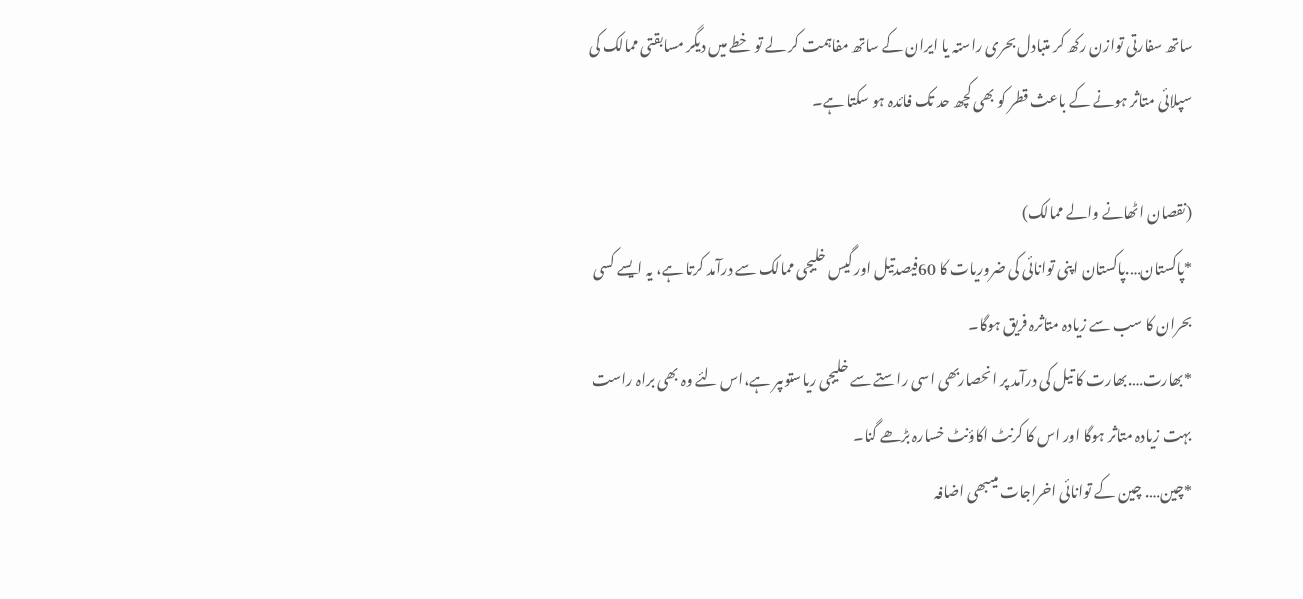ساتھ سفارتی توازن رکھ کر متبادل بحری راستہ یا ایران کے ساتھ مفاہمت کر لے تو خطے میں دیگر مسابقتی ممالک کی سپلائی متاثر ہونے کے باعث قطر کو بھی کچھ حد تک فائدہ ہو سکتا ہے۔

(نقصان اٹھانے والے ممالک)
*پاکستان….پاکستان اپنی توانائی کی ضروریات کا 60فیصدتیل اور گیس خلیجی ممالک سے درآمد کرتا ہے، یہ ایسے کسی بحران کا سب سے زیادہ متاثرہ فریق ہوگا۔
*بھارت….بھارت کا تیل کی درآمد پر انحصاربھی اسی راستے سے خلیجی ریاستوںپر ہے،اس لئے وہ بھی براہ راست بہت زیادہ متاثر ہوگا اور اس کا کرنٹ اکاؤنٹ خسارہ بڑھے گنا۔
*چین…. چین کے توانائی اخراجات میںبھی اضافہ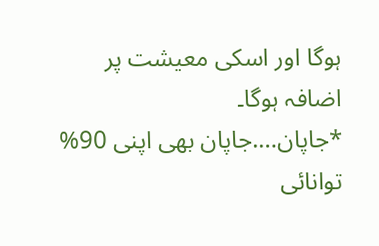ہوگا اور اسکی معیشت پر اضافہ ہوگا۔
*جاپان….جاپان بھی اپنی 90% توانائی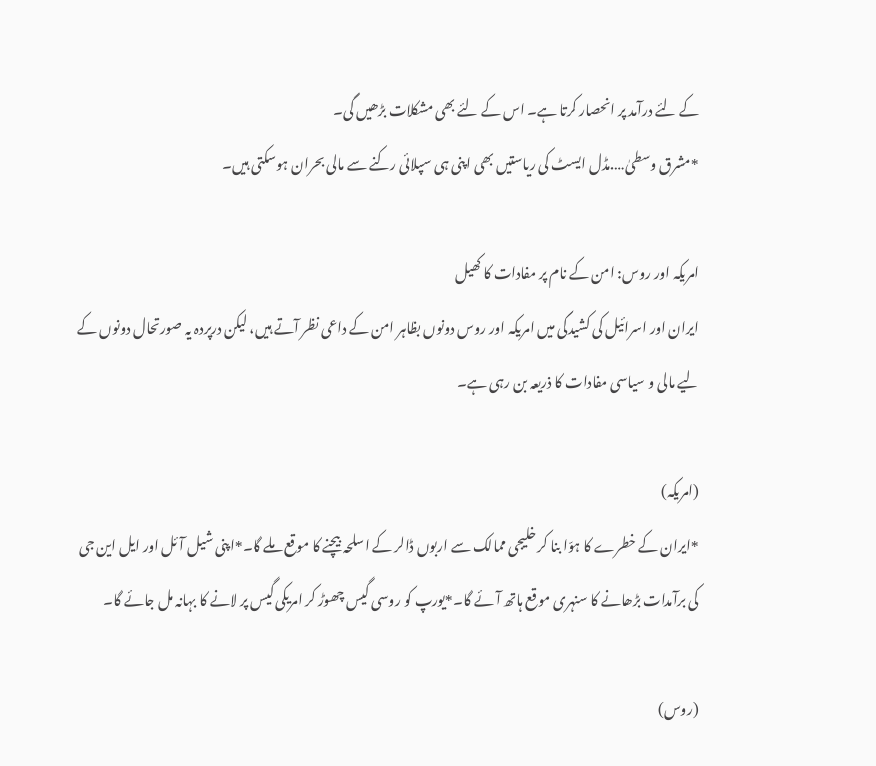کے لئے درآمد پر انحصار کرتا ہے۔ اس کے لئے بھی مشکلات بڑھیں گی۔
*مشرق وسطیٰ….مڈل ایسٹ کی ریاستیں بھی اپنی ہی سپلائی رکنے سے مالی بحران ہوسکتی ہیں۔

امریکہ اور روس: امن کے نام پر مفادات کا کھیل
ایران اور اسرائیل کی کشیدگی میں امریکہ اور روس دونوں بظاہر امن کے داعی نظر آتے ہیں، لیکن درپردہ یہ صورتحال دونوں کے لیے مالی و سیاسی مفادات کا ذریعہ بن رہی ہے۔

(امریکہ)
*ایران کے خطرے کا ہوّا بنا کر خلیجی ممالک سے اربوں ڈالر کے اسلحہ بیچنے کا موقع ملے گا۔*اپنی شیل آئل اور ایل این جی کی برآمدات بڑھانے کا سنہری موقع ہاتھ آئے گا۔*یورپ کو روسی گیس چھوڑ کر امریکی گیس پر لانے کا بہانہ مل جائے گا۔

(روس)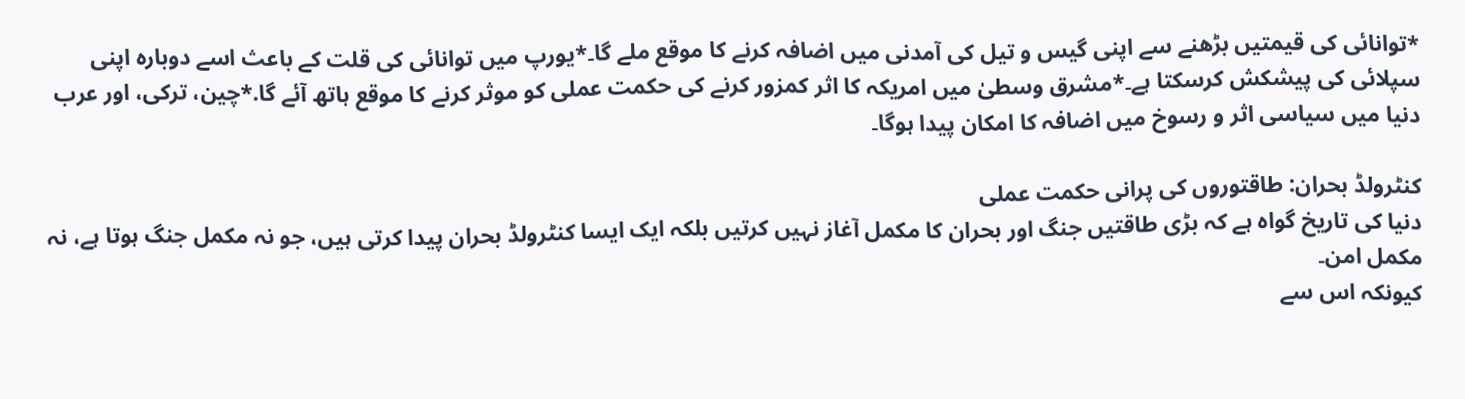*توانائی کی قیمتیں بڑھنے سے اپنی گیس و تیل کی آمدنی میں اضافہ کرنے کا موقع ملے گا۔*یورپ میں توانائی کی قلت کے باعث اسے دوبارہ اپنی سپلائی کی پیشکش کرسکتا ہے۔*مشرق وسطیٰ میں امریکہ کا اثر کمزور کرنے کی حکمت عملی کو موثر کرنے کا موقع ہاتھ آئے گا.*چین، ترکی، اور عرب دنیا میں سیاسی اثر و رسوخ میں اضافہ کا امکان پیدا ہوگا۔

کنٹرولڈ بحران: طاقتوروں کی پرانی حکمت عملی
دنیا کی تاریخ گواہ ہے کہ بڑی طاقتیں جنگ اور بحران کا مکمل آغاز نہیں کرتیں بلکہ ایک ایسا کنٹرولڈ بحران پیدا کرتی ہیں، جو نہ مکمل جنگ ہوتا ہے، نہ مکمل امن۔
کیونکہ اس سے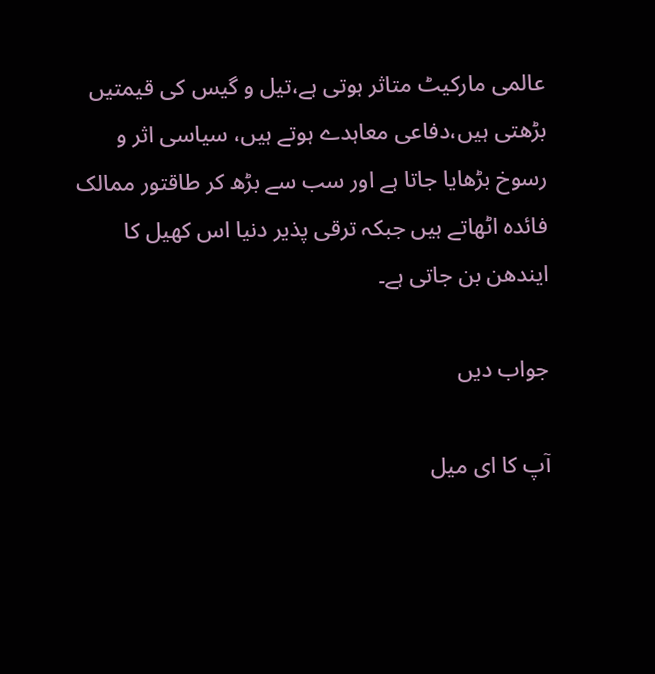عالمی مارکیٹ متاثر ہوتی ہے،تیل و گیس کی قیمتیں بڑھتی ہیں،دفاعی معاہدے ہوتے ہیں، سیاسی اثر و رسوخ بڑھایا جاتا ہے اور سب سے بڑھ کر طاقتور ممالک فائدہ اٹھاتے ہیں جبکہ ترقی پذیر دنیا اس کھیل کا ایندھن بن جاتی ہے۔

جواب دیں

آپ کا ای میل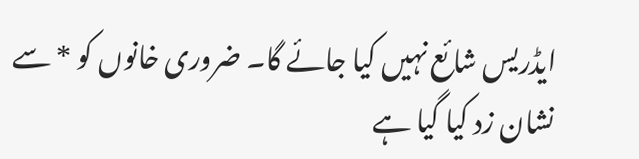ایڈریس شائع نہیں کیا جائے گا۔ ضروری خانوں کو * سے نشان زد کیا گیا ہے